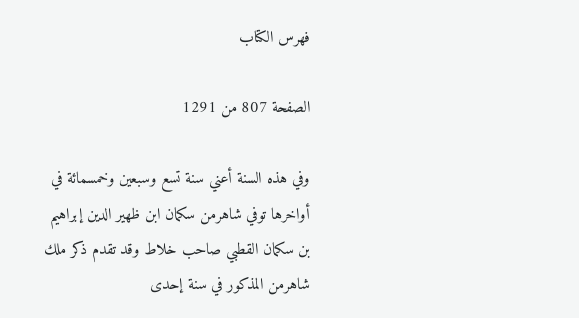فهرس الكتاب

الصفحة 807 من 1291

وفي هذه السنة أعني سنة تسع وسبعين وخمسمائة في أواخرها توفي شاهرمن سكمان ابن ظهير الدين إبراهيم بن سكمان القطبي صاحب خلاط وقد تقدم ذكر ملك شاهرمن المذكور في سنة إحدى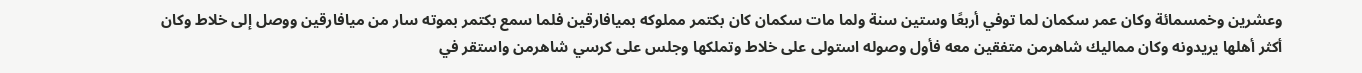وعشرين وخمسمائة وكان عمر سكمان لما توفي أربعًا وستين سنة ولما مات سكمان كان بكتمر مملوكه بميافارقين فلما سمع بكتمر بموته سار من ميافارقين ووصل إلى خلاط وكان أكثر أهلها يريدونه وكان مماليك شاهرمن متفقين معه فأول وصوله استولى على خلاط وتملكها وجلس على كرسي شاهرمن واستقر في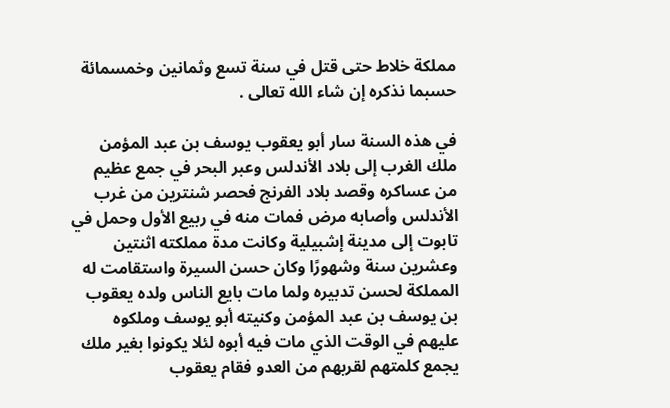مملكة خلاط حتى قتل في سنة تسع وثمانين وخمسمائة حسبما نذكره إن شاء الله تعالى .

في هذه السنة سار أبو يعقوب يوسف بن عبد المؤمن ملك الغرب إلى بلاد الأندلس وعبر البحر في جمع عظيم من عساكره وقصد بلاد الفرنج فحصر شنترين من غرب الأندلس وأصابه مرض فمات منه في ربيع الأول وحمل في تابوت إلى مدينة إشبيلية وكانت مدة مملكته اثنتين وعشرين سنة وشهورًا وكان حسن السيرة واستقامت له المملكة لحسن تدبيره ولما مات بايع الناس ولده يعقوب بن يوسف بن عبد المؤمن وكنيته أبو يوسف وملكوه عليهم في الوقت الذي مات فيه أبوه لئلا يكونوا بغير ملك يجمع كلمتهم لقربهم من العدو فقام يعقوب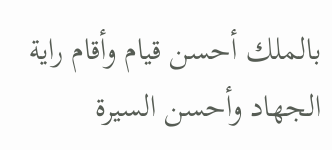بالملك أحسن قيام وأقام راية الجهاد وأحسن السيرة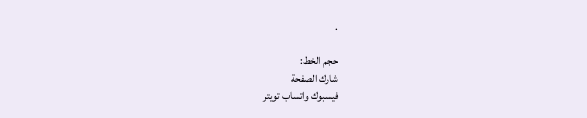.

حجم الخط:
شارك الصفحة
فيسبوك واتساب تويتر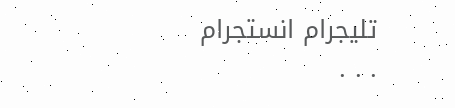تليجرام انستجرام
. . .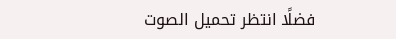فضلًا انتظر تحميل الصوت